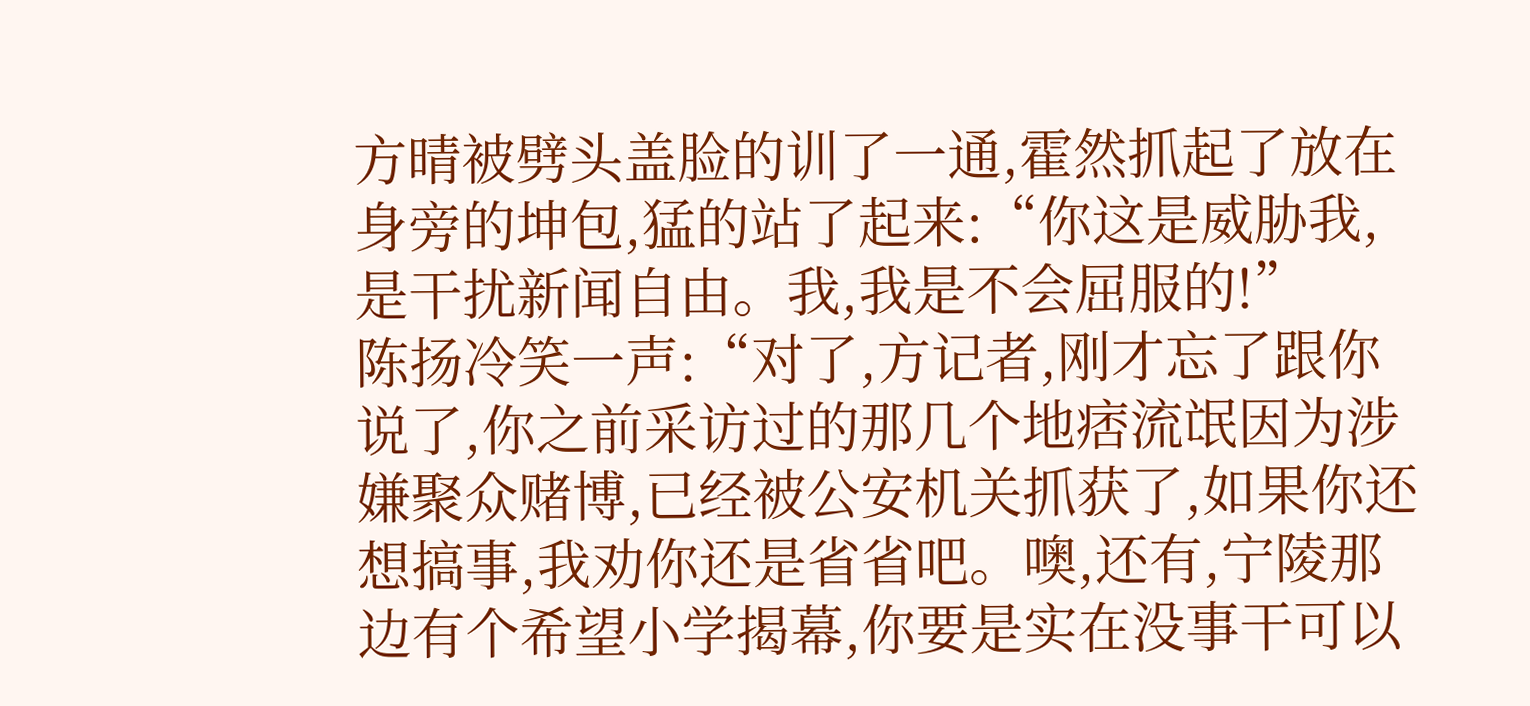方晴被劈头盖脸的训了一通,霍然抓起了放在身旁的坤包,猛的站了起来:“你这是威胁我,是干扰新闻自由。我,我是不会屈服的!”
陈扬冷笑一声:“对了,方记者,刚才忘了跟你说了,你之前采访过的那几个地痞流氓因为涉嫌聚众赌博,已经被公安机关抓获了,如果你还想搞事,我劝你还是省省吧。噢,还有,宁陵那边有个希望小学揭幕,你要是实在没事干可以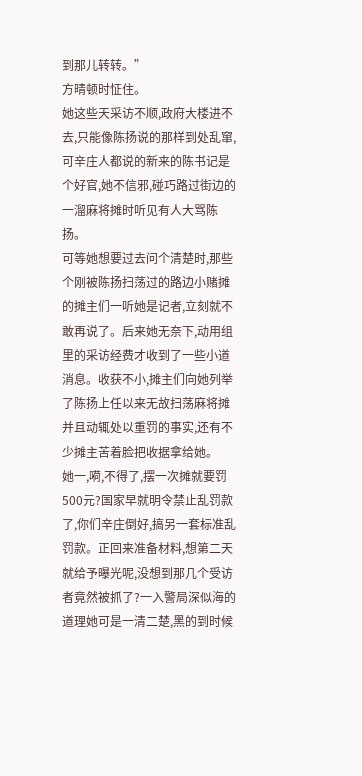到那儿转转。”
方晴顿时怔住。
她这些天采访不顺,政府大楼进不去,只能像陈扬说的那样到处乱窜,可辛庄人都说的新来的陈书记是个好官,她不信邪,碰巧路过街边的一溜麻将摊时听见有人大骂陈扬。
可等她想要过去问个清楚时,那些个刚被陈扬扫荡过的路边小赌摊的摊主们一听她是记者,立刻就不敢再说了。后来她无奈下,动用组里的采访经费才收到了一些小道消息。收获不小,摊主们向她列举了陈扬上任以来无故扫荡麻将摊并且动辄处以重罚的事实,还有不少摊主苦着脸把收据拿给她。
她一,嗬,不得了,摆一次摊就要罚500元?国家早就明令禁止乱罚款了,你们辛庄倒好,搞另一套标准乱罚款。正回来准备材料,想第二天就给予曝光呢,没想到那几个受访者竟然被抓了?一入警局深似海的道理她可是一清二楚,黑的到时候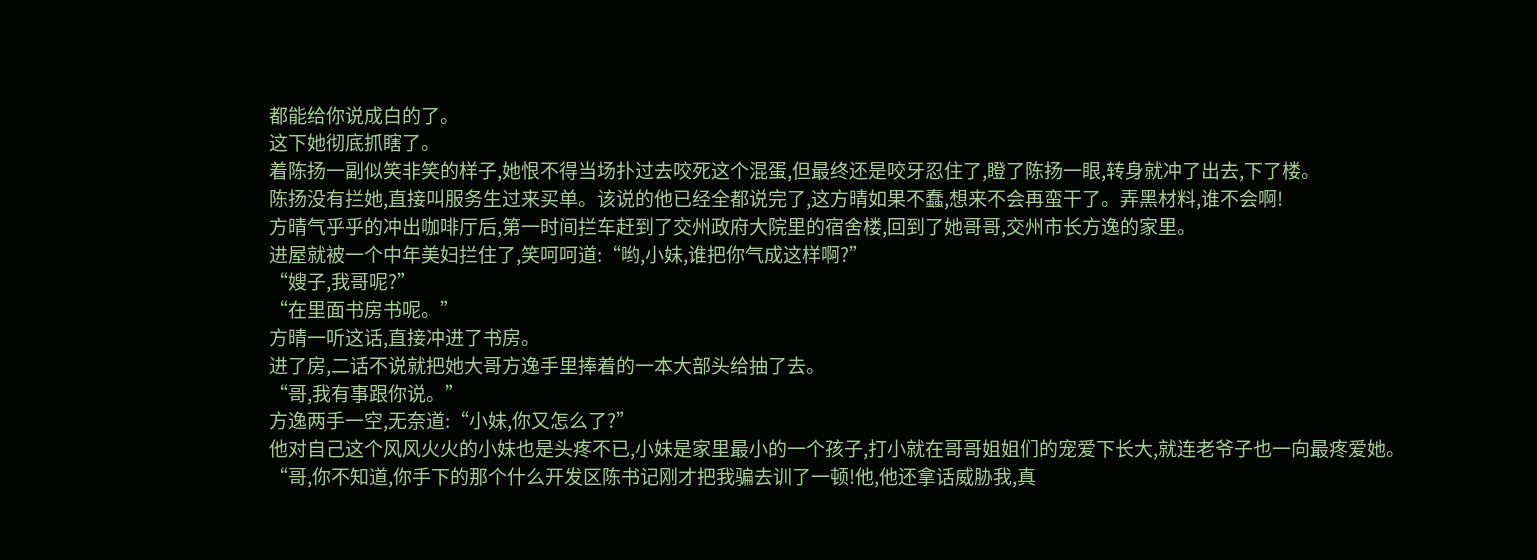都能给你说成白的了。
这下她彻底抓瞎了。
着陈扬一副似笑非笑的样子,她恨不得当场扑过去咬死这个混蛋,但最终还是咬牙忍住了,瞪了陈扬一眼,转身就冲了出去,下了楼。
陈扬没有拦她,直接叫服务生过来买单。该说的他已经全都说完了,这方晴如果不蠢,想来不会再蛮干了。弄黑材料,谁不会啊!
方晴气乎乎的冲出咖啡厅后,第一时间拦车赶到了交州政府大院里的宿舍楼,回到了她哥哥,交州市长方逸的家里。
进屋就被一个中年美妇拦住了,笑呵呵道:“哟,小妹,谁把你气成这样啊?”
“嫂子,我哥呢?”
“在里面书房书呢。”
方晴一听这话,直接冲进了书房。
进了房,二话不说就把她大哥方逸手里捧着的一本大部头给抽了去。
“哥,我有事跟你说。”
方逸两手一空,无奈道:“小妹,你又怎么了?”
他对自己这个风风火火的小妹也是头疼不已,小妹是家里最小的一个孩子,打小就在哥哥姐姐们的宠爱下长大,就连老爷子也一向最疼爱她。
“哥,你不知道,你手下的那个什么开发区陈书记刚才把我骗去训了一顿!他,他还拿话威胁我,真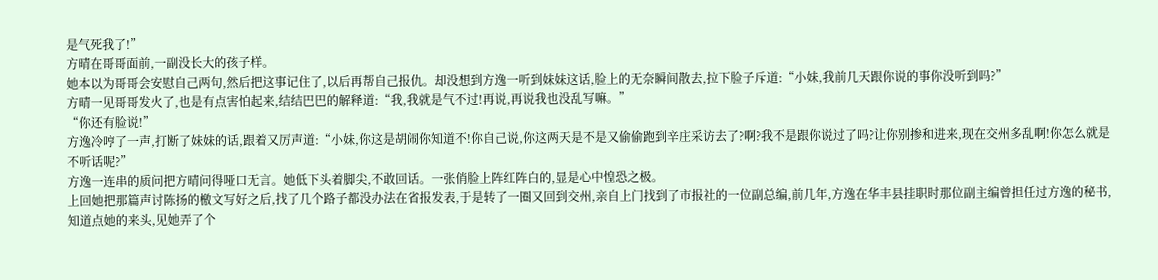是气死我了!”
方晴在哥哥面前,一副没长大的孩子样。
她本以为哥哥会安慰自己两句,然后把这事记住了,以后再帮自己报仇。却没想到方逸一听到妹妹这话,脸上的无奈瞬间散去,拉下脸子斥道:“小妹,我前几天跟你说的事你没听到吗?”
方晴一见哥哥发火了,也是有点害怕起来,结结巴巴的解释道:“我,我就是气不过!再说,再说我也没乱写嘛。”
“你还有脸说!”
方逸冷哼了一声,打断了妹妹的话,跟着又厉声道:“小妹,你这是胡闹你知道不!你自己说,你这两天是不是又偷偷跑到辛庄采访去了?啊?我不是跟你说过了吗?让你别掺和进来,现在交州多乱啊!你怎么就是不听话呢?”
方逸一连串的质问把方晴问得哑口无言。她低下头着脚尖,不敢回话。一张俏脸上阵红阵白的,显是心中惶恐之极。
上回她把那篇声讨陈扬的檄文写好之后,找了几个路子都没办法在省报发表,于是转了一圈又回到交州,亲自上门找到了市报社的一位副总编,前几年,方逸在华丰县挂职时那位副主编曾担任过方逸的秘书,知道点她的来头,见她弄了个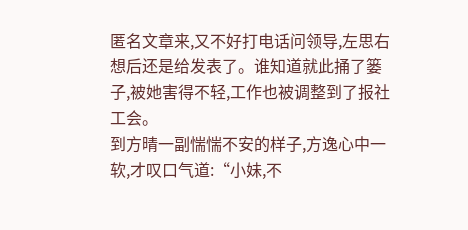匿名文章来,又不好打电话问领导,左思右想后还是给发表了。谁知道就此捅了篓子,被她害得不轻,工作也被调整到了报社工会。
到方晴一副惴惴不安的样子,方逸心中一软,才叹口气道:“小妹,不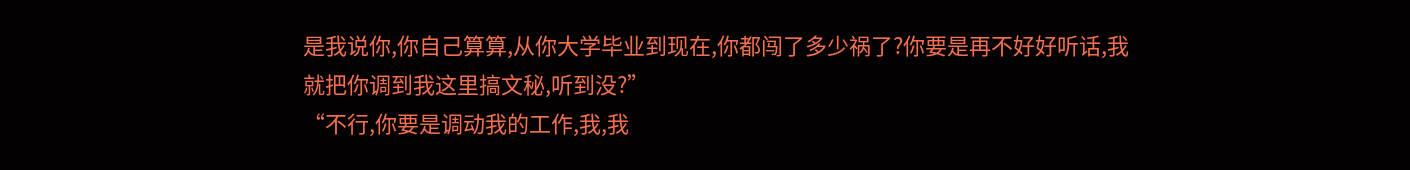是我说你,你自己算算,从你大学毕业到现在,你都闯了多少祸了?你要是再不好好听话,我就把你调到我这里搞文秘,听到没?”
“不行,你要是调动我的工作,我,我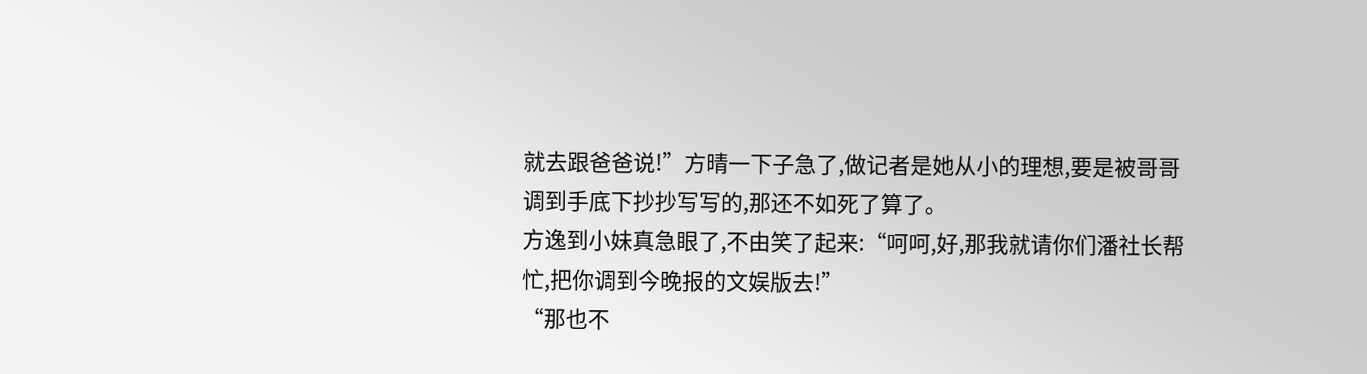就去跟爸爸说!”方晴一下子急了,做记者是她从小的理想,要是被哥哥调到手底下抄抄写写的,那还不如死了算了。
方逸到小妹真急眼了,不由笑了起来:“呵呵,好,那我就请你们潘社长帮忙,把你调到今晚报的文娱版去!”
“那也不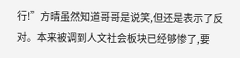行!”方晴虽然知道哥哥是说笑,但还是表示了反对。本来被调到人文社会板块已经够惨了,要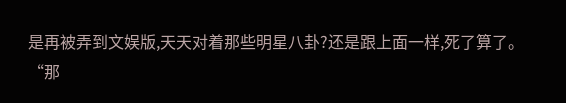是再被弄到文娱版,天天对着那些明星八卦?还是跟上面一样,死了算了。
“那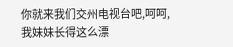你就来我们交州电视台吧,呵呵,我妹妹长得这么漂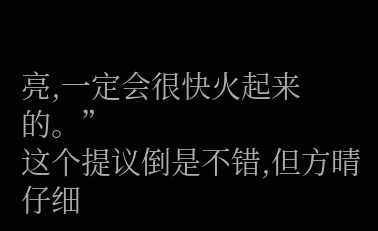亮,一定会很快火起来的。”
这个提议倒是不错,但方晴仔细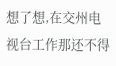想了想,在交州电视台工作那还不得